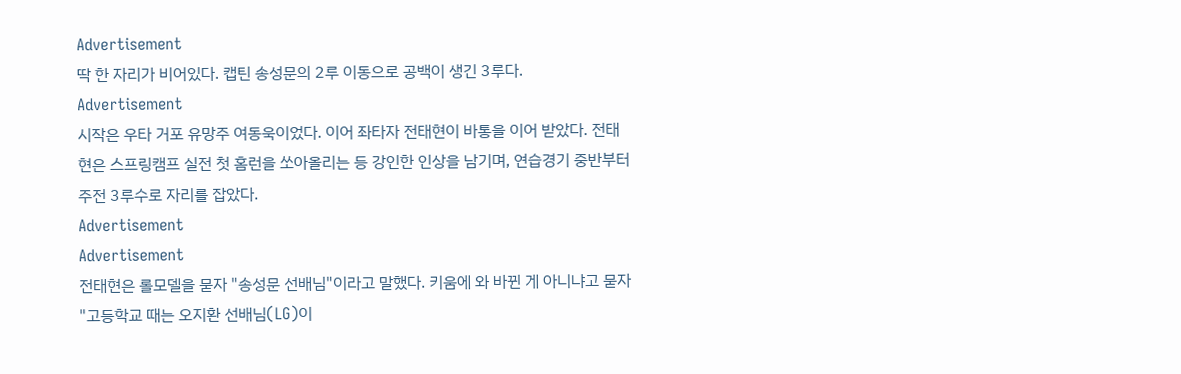Advertisement
딱 한 자리가 비어있다. 캡틴 송성문의 2루 이동으로 공백이 생긴 3루다.
Advertisement
시작은 우타 거포 유망주 여동욱이었다. 이어 좌타자 전태현이 바통을 이어 받았다. 전태현은 스프링캠프 실전 첫 홈런을 쏘아올리는 등 강인한 인상을 남기며, 연습경기 중반부터 주전 3루수로 자리를 잡았다.
Advertisement
Advertisement
전태현은 롤모델을 묻자 "송성문 선배님"이라고 말했다. 키움에 와 바뀐 게 아니냐고 묻자 "고등학교 때는 오지환 선배님(LG)이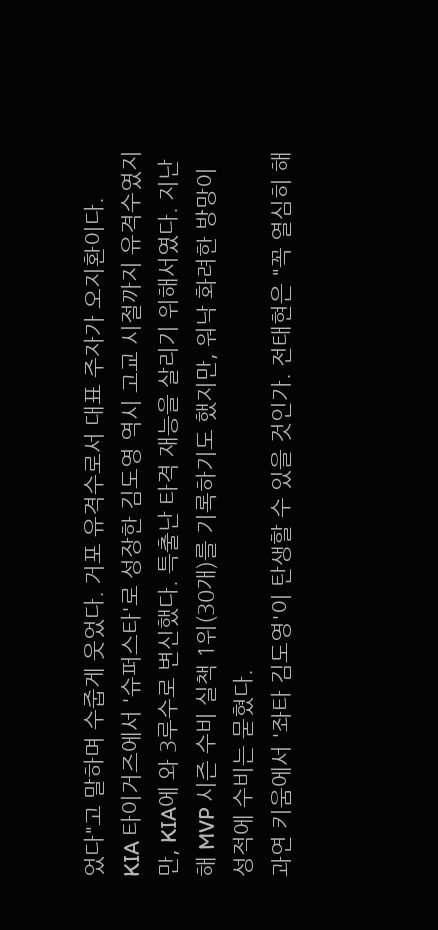었다"고 말하며 수줍게 웃었다. 거포 유격수로서 대표 주자가 오지환이다.
KIA 타이거즈에서 '슈퍼스타'로 성장한 김도영 역시 고교 시절까지 유격수였지만, KIA에 와 3루수로 변신했다. 특출난 타격 재능을 살리기 위해서였다. 지난해 MVP 시즌 수비 실책 1위(30개)를 기록하기도 했지만, 워낙 화려한 방망이 성적에 수비는 묻혔다.
과연 키움에서 '좌타 김도영'이 탄생할 수 있을 것인가. 전태현은 "꼭 열심히 해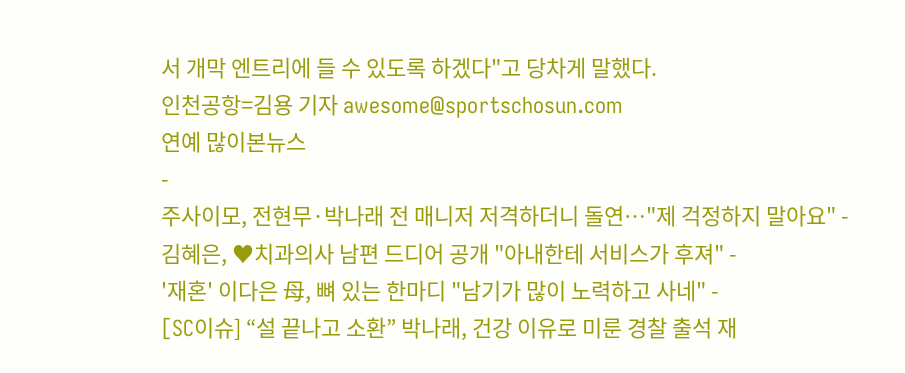서 개막 엔트리에 들 수 있도록 하겠다"고 당차게 말했다.
인천공항=김용 기자 awesome@sportschosun.com
연예 많이본뉴스
-
주사이모, 전현무·박나래 전 매니저 저격하더니 돌연…"제 걱정하지 말아요" -
김혜은, ♥치과의사 남편 드디어 공개 "아내한테 서비스가 후져" -
'재혼' 이다은 母, 뼈 있는 한마디 "남기가 많이 노력하고 사네" -
[SC이슈] “설 끝나고 소환” 박나래, 건강 이유로 미룬 경찰 출석 재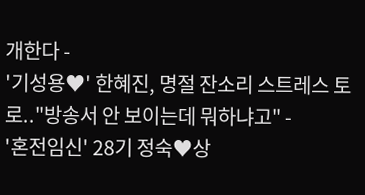개한다 -
'기성용♥' 한혜진, 명절 잔소리 스트레스 토로.."방송서 안 보이는데 뭐하냐고" -
'혼전임신' 28기 정숙♥상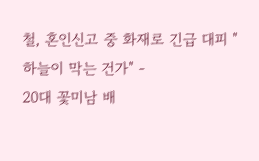철, 혼인신고 중 화재로 긴급 대피 "하늘이 막는 건가" -
20대 꽃미남 배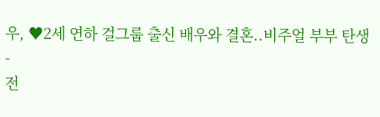우, ♥2세 연하 걸그룹 출신 배우와 결혼..비주얼 부부 탄생 -
전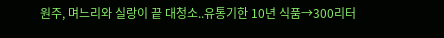원주, 며느리와 실랑이 끝 대청소..유통기한 10년 식품→300리터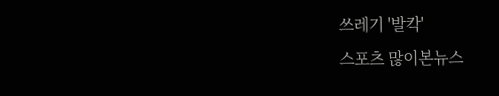쓰레기 '발칵'
스포츠 많이본뉴스